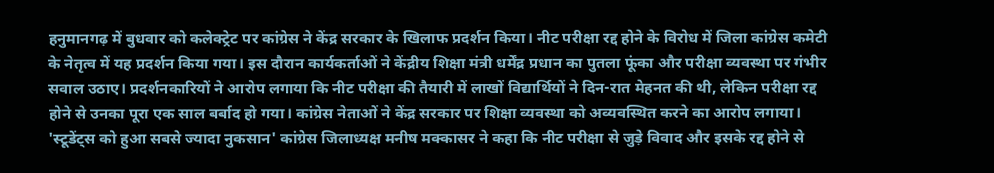हनुमानगढ़ में बुधवार को कलेक्ट्रेट पर कांग्रेस ने केंद्र सरकार के खिलाफ प्रदर्शन किया। नीट परीक्षा रद्द होने के विरोध में जिला कांग्रेस कमेटी के नेतृत्व में यह प्रदर्शन किया गया। इस दौरान कार्यकर्ताओं ने केंद्रीय शिक्षा मंत्री धर्मेंद्र प्रधान का पुतला फूंका और परीक्षा व्यवस्था पर गंभीर सवाल उठाए। प्रदर्शनकारियों ने आरोप लगाया कि नीट परीक्षा की तैयारी में लाखों विद्यार्थियों ने दिन-रात मेहनत की थी, लेकिन परीक्षा रद्द होने से उनका पूरा एक साल बर्बाद हो गया। कांग्रेस नेताओं ने केंद्र सरकार पर शिक्षा व्यवस्था को अव्यवस्थित करने का आरोप लगाया। 'स्टूडेंट्स को हुआ सबसे ज्यादा नुकसान' कांग्रेस जिलाध्यक्ष मनीष मक्कासर ने कहा कि नीट परीक्षा से जुड़े विवाद और इसके रद्द होने से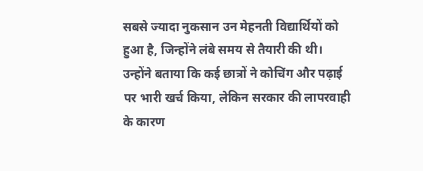सबसे ज्यादा नुकसान उन मेहनती विद्यार्थियों को हुआ है, जिन्होंने लंबे समय से तैयारी की थी। उन्होंने बताया कि कई छात्रों ने कोचिंग और पढ़ाई पर भारी खर्च किया, लेकिन सरकार की लापरवाही के कारण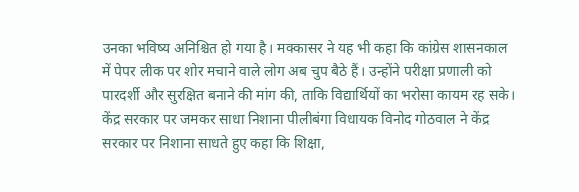उनका भविष्य अनिश्चित हो गया है। मक्कासर ने यह भी कहा कि कांग्रेस शासनकाल में पेपर लीक पर शोर मचाने वाले लोग अब चुप बैठे हैं। उन्होंने परीक्षा प्रणाली को पारदर्शी और सुरक्षित बनाने की मांग की, ताकि विद्यार्थियों का भरोसा कायम रह सके। केंद्र सरकार पर जमकर साधा निशाना पीलीबंगा विधायक विनोद गोठवाल ने केंद्र सरकार पर निशाना साधते हुए कहा कि शिक्षा,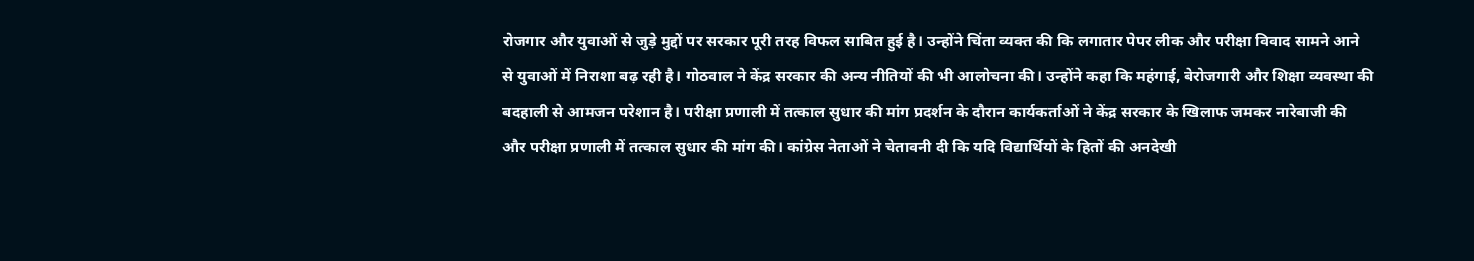रोजगार और युवाओं से जुड़े मुद्दों पर सरकार पूरी तरह विफल साबित हुई है। उन्होंने चिंता व्यक्त की कि लगातार पेपर लीक और परीक्षा विवाद सामने आने से युवाओं में निराशा बढ़ रही है। गोठवाल ने केंद्र सरकार की अन्य नीतियों की भी आलोचना की। उन्होंने कहा कि महंगाई, बेरोजगारी और शिक्षा व्यवस्था की बदहाली से आमजन परेशान है। परीक्षा प्रणाली में तत्काल सुधार की मांग प्रदर्शन के दौरान कार्यकर्ताओं ने केंद्र सरकार के खिलाफ जमकर नारेबाजी की और परीक्षा प्रणाली में तत्काल सुधार की मांग की। कांग्रेस नेताओं ने चेतावनी दी कि यदि विद्यार्थियों के हितों की अनदेखी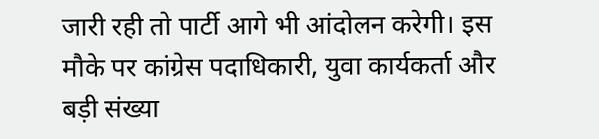जारी रही तो पार्टी आगे भी आंदोलन करेगी। इस मौके पर कांग्रेस पदाधिकारी, युवा कार्यकर्ता और बड़ी संख्या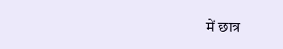में छात्र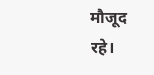मौजूद रहे।